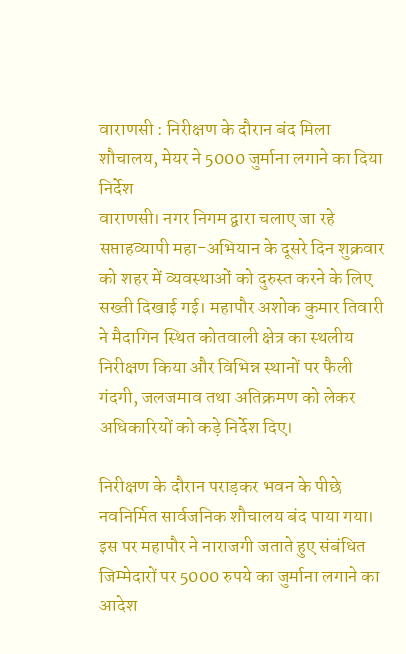वाराणसी : निरीक्षण के दौरान बंद मिला शौचालय, मेयर ने 5000 जुर्माना लगाने का दिया निर्देश
वाराणसी। नगर निगम द्वारा चलाए जा रहे सप्ताहव्यापी महा-अभियान के दूसरे दिन शुक्रवार को शहर में व्यवस्थाओं को दुरुस्त करने के लिए सख्ती दिखाई गई। महापौर अशोक कुमार तिवारी ने मैदागिन स्थित कोतवाली क्षेत्र का स्थलीय निरीक्षण किया और विभिन्न स्थानों पर फैली गंदगी, जलजमाव तथा अतिक्रमण को लेकर अधिकारियों को कड़े निर्देश दिए।

निरीक्षण के दौरान पराड़कर भवन के पीछे नवनिर्मित सार्वजनिक शौचालय बंद पाया गया। इस पर महापौर ने नाराजगी जताते हुए संबंधित जिम्मेदारों पर 5000 रुपये का जुर्माना लगाने का आदेश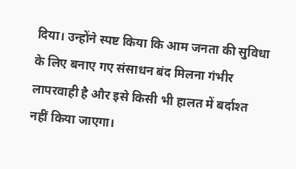दिया। उन्होंने स्पष्ट किया कि आम जनता की सुविधा के लिए बनाए गए संसाधन बंद मिलना गंभीर लापरवाही है और इसे किसी भी हालत में बर्दाश्त नहीं किया जाएगा।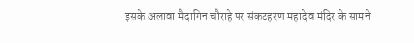इसके अलावा मैदागिन चौराहे पर संकटहरण महादेव मंदिर के सामने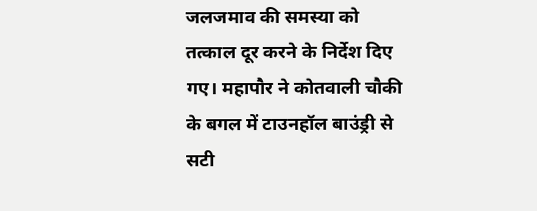जलजमाव की समस्या को तत्काल दूर करने के निर्देश दिए गए। महापौर ने कोतवाली चौकी के बगल में टाउनहॉल बाउंड्री से सटी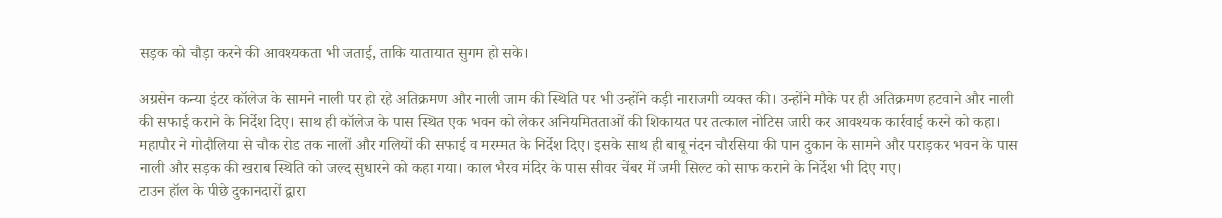सड़क को चौड़ा करने की आवश्यकता भी जताई, ताकि यातायात सुगम हो सके।

अग्रसेन कन्या इंटर कॉलेज के सामने नाली पर हो रहे अतिक्रमण और नाली जाम की स्थिति पर भी उन्होंने कड़ी नाराजगी व्यक्त की। उन्होंने मौके पर ही अतिक्रमण हटवाने और नाली की सफाई कराने के निर्देश दिए। साथ ही कॉलेज के पास स्थित एक भवन को लेकर अनियमितताओं की शिकायत पर तत्काल नोटिस जारी कर आवश्यक कार्रवाई करने को कहा।
महापौर ने गोदौलिया से चौक रोड तक नालों और गलियों की सफाई व मरम्मत के निर्देश दिए। इसके साथ ही बाबू नंदन चौरसिया की पान दुकान के सामने और पराड़कर भवन के पास नाली और सड़क की खराब स्थिति को जल्द सुधारने को कहा गया। काल भैरव मंदिर के पास सीवर चेंबर में जमी सिल्ट को साफ कराने के निर्देश भी दिए गए।
टाउन हॉल के पीछे दुकानदारों द्वारा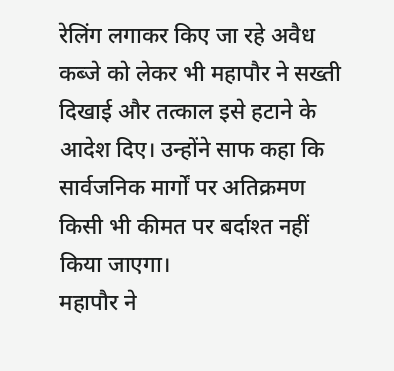रेलिंग लगाकर किए जा रहे अवैध कब्जे को लेकर भी महापौर ने सख्ती दिखाई और तत्काल इसे हटाने के आदेश दिए। उन्होंने साफ कहा कि सार्वजनिक मार्गों पर अतिक्रमण किसी भी कीमत पर बर्दाश्त नहीं किया जाएगा।
महापौर ने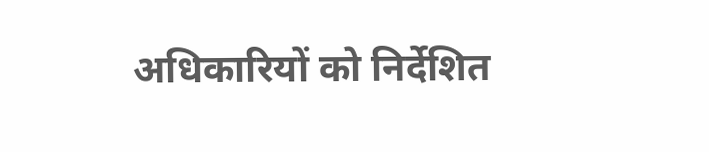अधिकारियों को निर्देशित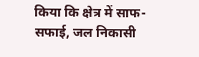किया कि क्षेत्र में साफ-सफाई, जल निकासी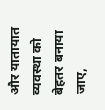और यातायात व्यवस्था को बेहतर बनाया जाए,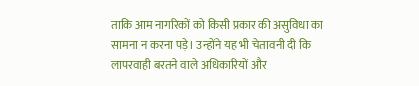ताकि आम नागरिकों को किसी प्रकार की असुविधा का सामना न करना पड़े। उन्होंने यह भी चेतावनी दी कि लापरवाही बरतने वाले अधिकारियों और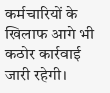कर्मचारियों के खिलाफ आगे भी कठोर कार्रवाई जारी रहेगी।